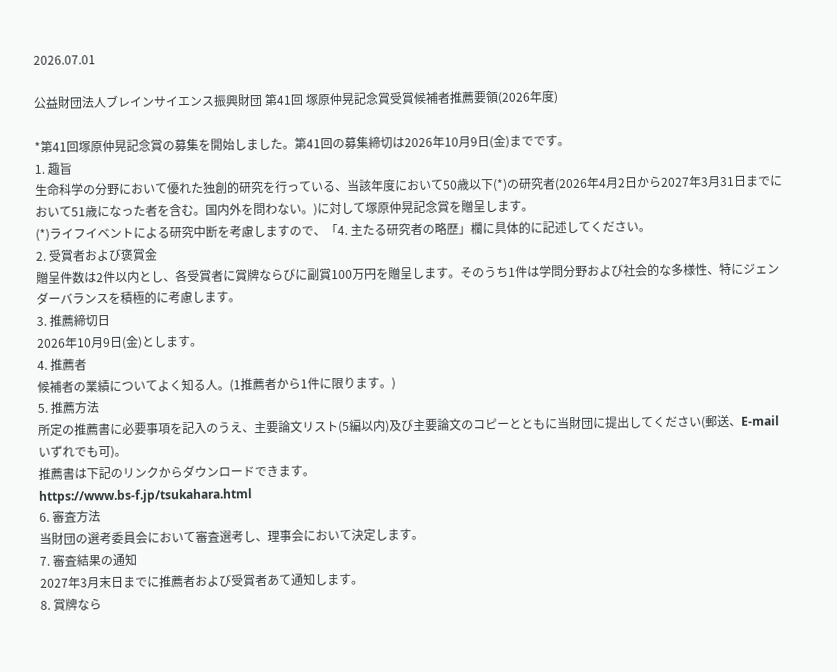2026.07.01

公益財団法人ブレインサイエンス振興財団 第41回 塚原仲晃記念賞受賞候補者推薦要領(2026年度)

*第41回塚原仲晃記念賞の募集を開始しました。第41回の募集締切は2026年10月9日(金)までです。
1. 趣旨
生命科学の分野において優れた独創的研究を行っている、当該年度において50歳以下(*)の研究者(2026年4月2日から2027年3月31日までにおいて51歳になった者を含む。国内外を問わない。)に対して塚原仲晃記念賞を贈呈します。
(*)ライフイベントによる研究中断を考慮しますので、「4. 主たる研究者の略歴」欄に具体的に記述してください。
2. 受賞者および褒賞金
贈呈件数は2件以内とし、各受賞者に賞牌ならびに副賞100万円を贈呈します。そのうち1件は学問分野および社会的な多様性、特にジェンダーバランスを積極的に考慮します。
3. 推薦締切日
2026年10月9日(金)とします。
4. 推薦者
候補者の業績についてよく知る人。(1推薦者から1件に限ります。)
5. 推薦方法
所定の推薦書に必要事項を記入のうえ、主要論文リスト(5編以内)及び主要論文のコピーとともに当財団に提出してください(郵送、E-mailいずれでも可)。
推薦書は下記のリンクからダウンロードできます。
https://www.bs-f.jp/tsukahara.html
6. 審査方法
当財団の選考委員会において審査選考し、理事会において決定します。
7. 審査結果の通知
2027年3月末日までに推薦者および受賞者あて通知します。
8. 賞牌なら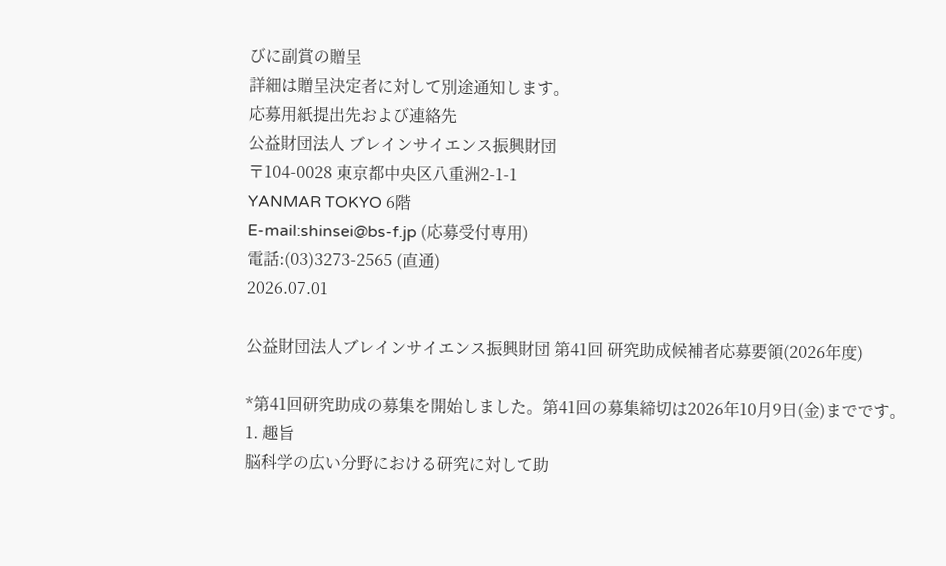びに副賞の贈呈
詳細は贈呈決定者に対して別途通知します。
応募用紙提出先および連絡先
公益財団法人 ブレインサイエンス振興財団
〒104-0028 東京都中央区八重洲2-1-1
YANMAR TOKYO 6階
E-mail:shinsei@bs-f.jp (応募受付専用)
電話:(03)3273-2565 (直通)
2026.07.01

公益財団法人ブレインサイエンス振興財団 第41回 研究助成候補者応募要領(2026年度)

*第41回研究助成の募集を開始しました。第41回の募集締切は2026年10月9日(金)までです。
1. 趣旨
脳科学の広い分野における研究に対して助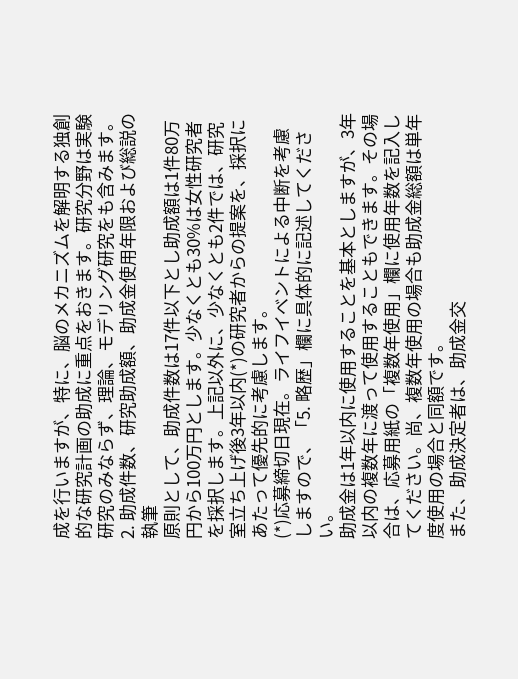成を行いますが、特に、脳のメカニズムを解明する独創的な研究計画の助成に重点をおきます。研究分野は実験研究のみならず、理論、モデリング研究をも含みます。
2. 助成件数、研究助成額、助成金使用年限および総説の執筆
原則として、助成件数は17件以下とし助成額は1件80万円から100万円とします。少なくとも30%は女性研究者を採択します。上記以外に、少なくとも2件では、研究室立ち上げ後3年以内(*)の研究者からの提案を、採択にあたって優先的に考慮します。
(*)応募締切日現在。ライフイベントによる中断を考慮しますので、「5. 略歴」欄に具体的に記述してください。
助成金は1年以内に使用することを基本としますが、3年以内の複数年に渡って使用することもできます。その場合は、応募用紙の「複数年使用」欄に使用年数を記入してください。尚、複数年使用の場合も助成金総額は単年度使用の場合と同額です。
また、助成決定者は、助成金交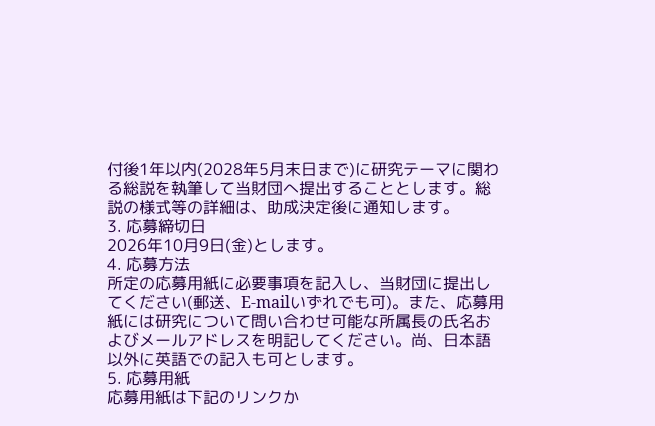付後1年以内(2028年5月末日まで)に研究テーマに関わる総説を執筆して当財団へ提出することとします。総説の様式等の詳細は、助成決定後に通知します。
3. 応募締切日
2026年10月9日(金)とします。
4. 応募方法
所定の応募用紙に必要事項を記入し、当財団に提出してください(郵送、E-mailいずれでも可)。また、応募用紙には研究について問い合わせ可能な所属長の氏名およびメールアドレスを明記してください。尚、日本語以外に英語での記入も可とします。
5. 応募用紙
応募用紙は下記のリンクか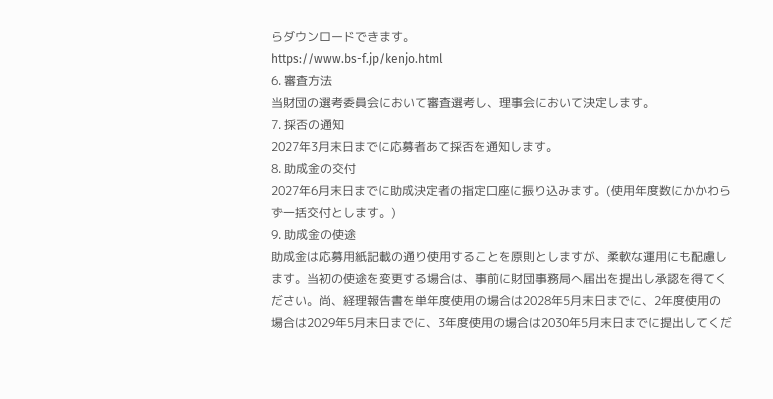らダウンロードできます。
https://www.bs-f.jp/kenjo.html
6. 審査方法
当財団の選考委員会において審査選考し、理事会において決定します。
7. 採否の通知
2027年3月末日までに応募者あて採否を通知します。
8. 助成金の交付
2027年6月末日までに助成決定者の指定口座に振り込みます。(使用年度数にかかわらず一括交付とします。)
9. 助成金の使途
助成金は応募用紙記載の通り使用することを原則としますが、柔軟な運用にも配慮します。当初の使途を変更する場合は、事前に財団事務局へ届出を提出し承認を得てください。尚、経理報告書を単年度使用の場合は2028年5月末日までに、2年度使用の場合は2029年5月末日までに、3年度使用の場合は2030年5月末日までに提出してくだ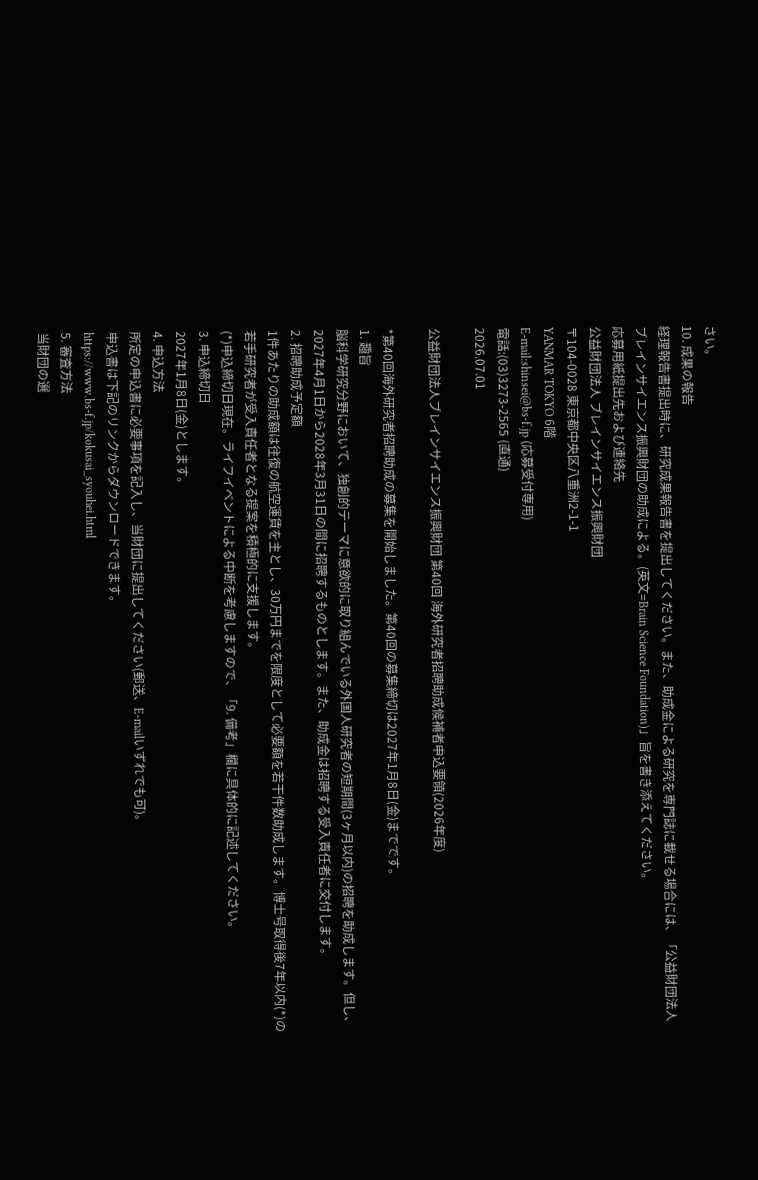さい。
10. 成果の報告
経理報告書提出時に、研究成果報告書を提出してください。また、助成金による研究を専門誌に載せる場合には、「公益財団法人ブレインサイエンス振興財団の助成による。(英文=Brain Science Foundation)」旨を書き添えてください。
応募用紙提出先および連絡先
公益財団法人 ブレインサイエンス振興財団
〒104-0028 東京都中央区八重洲2-1-1
YANMAR TOKYO 6階
E-mail:shinsei@bs-f.jp (応募受付専用)
電話:(03)3273-2565 (直通)
2026.07.01

公益財団法人ブレインサイエンス振興財団 第40回 海外研究者招聘助成候補者申込要領(2026年度)

*第40回海外研究者招聘助成の募集を開始しました。第40回の募集締切は2027年1月8日(金)までです。
1. 趣旨
脳科学研究分野において、独創的テーマに意欲的に取り組んでいる外国人研究者の短期間(3ヶ月以内)の招聘を助成します。但し、2027年4月1日から2028年3月31日の間に招聘するものとします。また、助成金は招聘する受入責任者に交付します。
2. 招聘助成予定額
1件あたりの助成額は往復の航空運賃を主とし、30万円までを限度として必要額を若干件数助成します。博士号取得後7年以内(*)の若手研究者が受入責任者となる提案を積極的に支援します。
(*)申込締切日現在。ライフイベントによる中断を考慮しますので、「9. 備考」欄に具体的に記述してください。
3. 申込締切日
2027年1月8日(金)とします。
4. 申込方法
所定の申込書に必要事項を記入し、当財団に提出してください(郵送、E-mailいずれでも可)。
申込書は下記のリンクからダウンロードできます。
https://www.bs-f.jp/kokusai_syouhei.html
5. 審査方法
当財団の選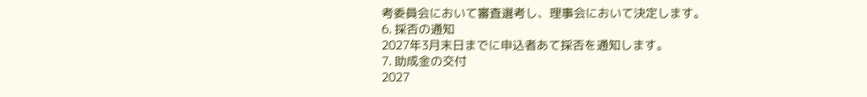考委員会において審査選考し、理事会において決定します。
6. 採否の通知
2027年3月末日までに申込者あて採否を通知します。
7. 助成金の交付
2027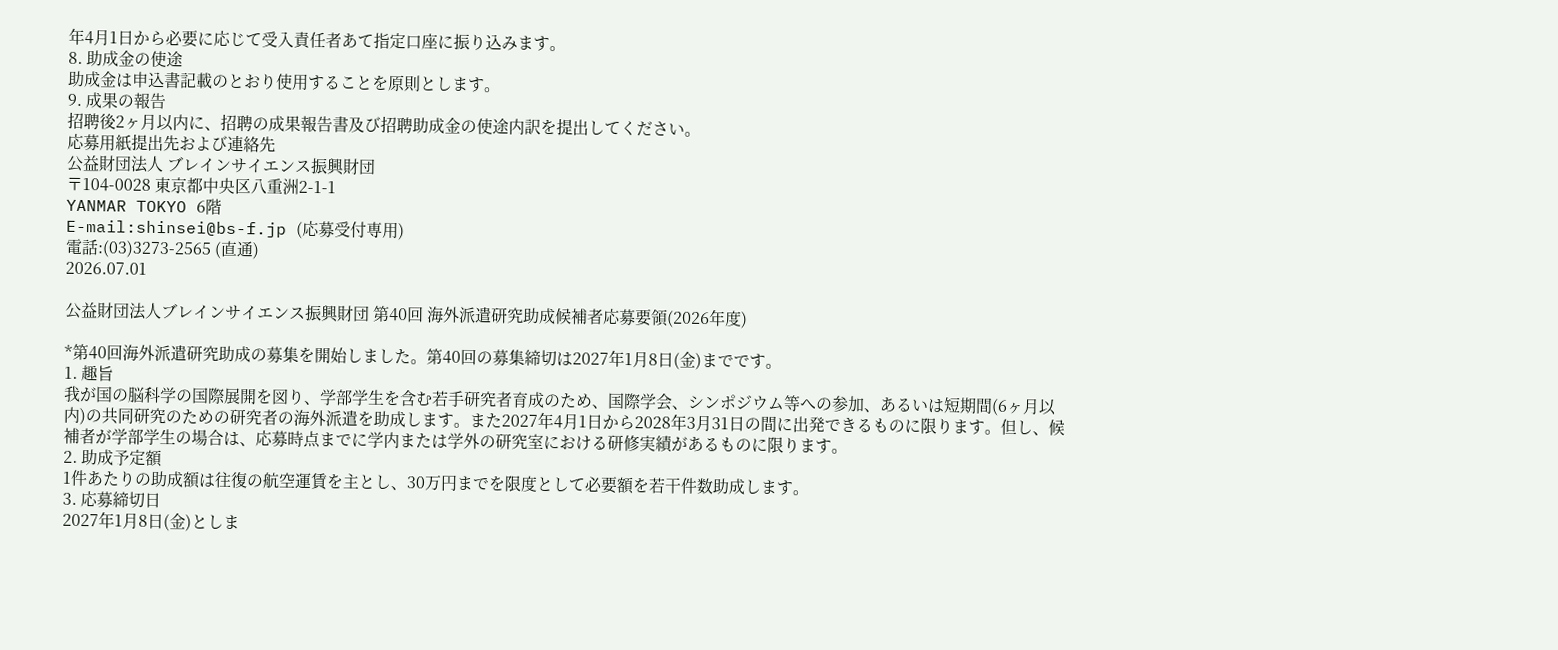年4月1日から必要に応じて受入責任者あて指定口座に振り込みます。
8. 助成金の使途
助成金は申込書記載のとおり使用することを原則とします。
9. 成果の報告
招聘後2ヶ月以内に、招聘の成果報告書及び招聘助成金の使途内訳を提出してください。
応募用紙提出先および連絡先
公益財団法人 ブレインサイエンス振興財団
〒104-0028 東京都中央区八重洲2-1-1
YANMAR TOKYO 6階
E-mail:shinsei@bs-f.jp (応募受付専用)
電話:(03)3273-2565 (直通)
2026.07.01

公益財団法人ブレインサイエンス振興財団 第40回 海外派遣研究助成候補者応募要領(2026年度)

*第40回海外派遣研究助成の募集を開始しました。第40回の募集締切は2027年1月8日(金)までです。
1. 趣旨
我が国の脳科学の国際展開を図り、学部学生を含む若手研究者育成のため、国際学会、シンポジウム等への参加、あるいは短期間(6ヶ月以内)の共同研究のための研究者の海外派遣を助成します。また2027年4月1日から2028年3月31日の間に出発できるものに限ります。但し、候補者が学部学生の場合は、応募時点までに学内または学外の研究室における研修実績があるものに限ります。
2. 助成予定額
1件あたりの助成額は往復の航空運賃を主とし、30万円までを限度として必要額を若干件数助成します。
3. 応募締切日
2027年1月8日(金)としま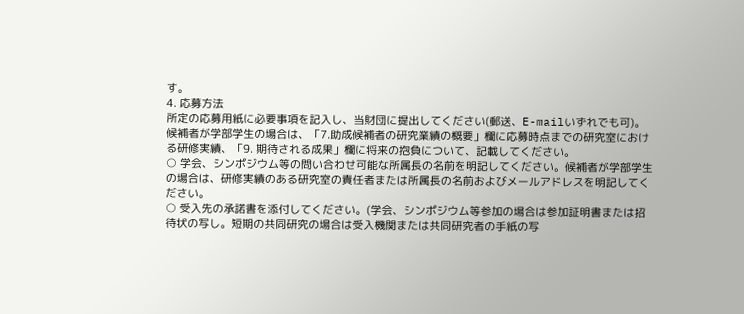す。
4. 応募方法
所定の応募用紙に必要事項を記入し、当財団に提出してください(郵送、E-mailいずれでも可)。候補者が学部学生の場合は、「7.助成候補者の研究業績の概要」欄に応募時点までの研究室における研修実績、「9. 期待される成果」欄に将来の抱負について、記載してください。
○ 学会、シンポジウム等の問い合わせ可能な所属長の名前を明記してください。候補者が学部学生の場合は、研修実績のある研究室の責任者または所属長の名前およびメールアドレスを明記してください。
○ 受入先の承諾書を添付してください。(学会、シンポジウム等参加の場合は参加証明書または招待状の写し。短期の共同研究の場合は受入機関または共同研究者の手紙の写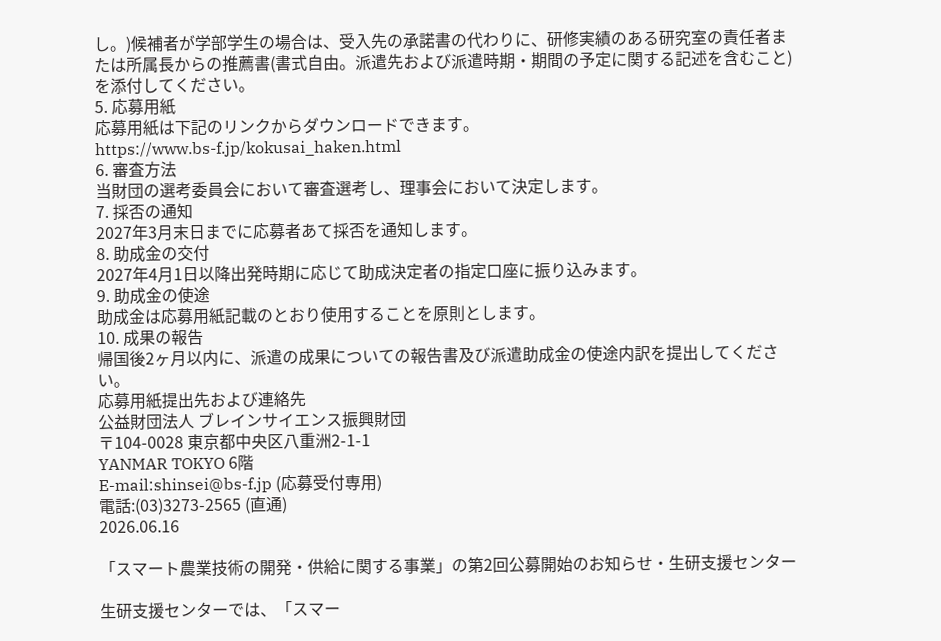し。)候補者が学部学生の場合は、受入先の承諾書の代わりに、研修実績のある研究室の責任者または所属長からの推薦書(書式自由。派遣先および派遣時期・期間の予定に関する記述を含むこと)を添付してください。
5. 応募用紙
応募用紙は下記のリンクからダウンロードできます。
https://www.bs-f.jp/kokusai_haken.html
6. 審査方法
当財団の選考委員会において審査選考し、理事会において決定します。
7. 採否の通知
2027年3月末日までに応募者あて採否を通知します。
8. 助成金の交付
2027年4月1日以降出発時期に応じて助成決定者の指定口座に振り込みます。
9. 助成金の使途
助成金は応募用紙記載のとおり使用することを原則とします。
10. 成果の報告
帰国後2ヶ月以内に、派遣の成果についての報告書及び派遣助成金の使途内訳を提出してください。
応募用紙提出先および連絡先
公益財団法人 ブレインサイエンス振興財団
〒104-0028 東京都中央区八重洲2-1-1
YANMAR TOKYO 6階
E-mail:shinsei@bs-f.jp (応募受付専用)
電話:(03)3273-2565 (直通)
2026.06.16

「スマート農業技術の開発・供給に関する事業」の第2回公募開始のお知らせ・生研支援センター

生研支援センターでは、「スマー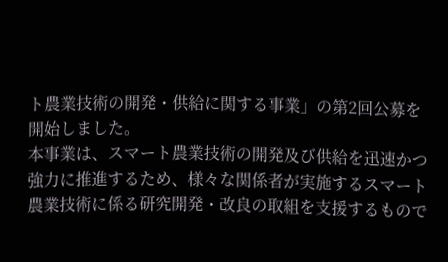ト農業技術の開発・供給に関する事業」の第2回公募を開始しました。
本事業は、スマート農業技術の開発及び供給を迅速かつ強力に推進するため、様々な関係者が実施するスマート農業技術に係る研究開発・改良の取組を支援するもので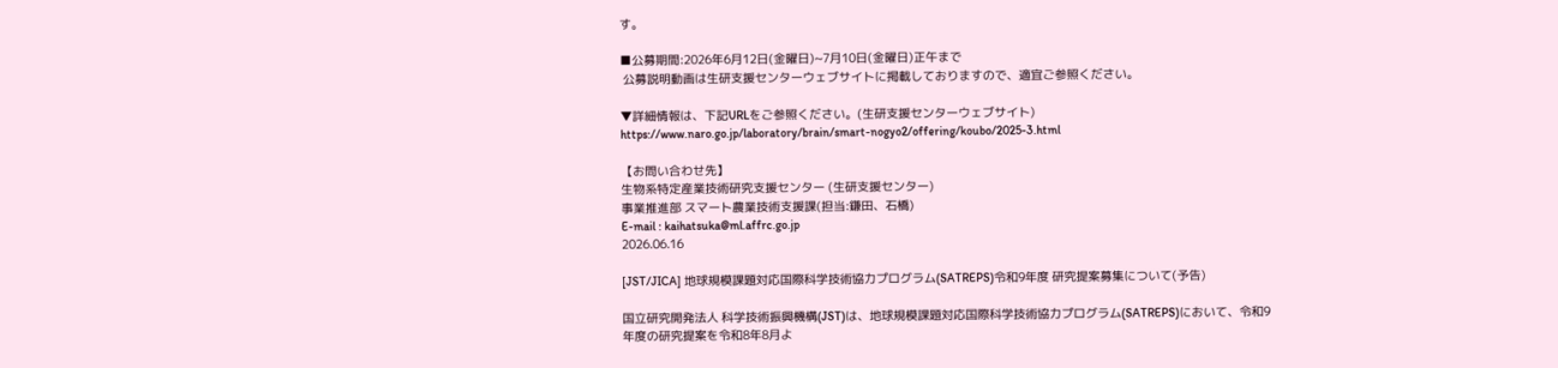す。

■公募期間:2026年6月12日(金曜日)~7月10日(金曜日)正午まで
 公募説明動画は生研支援センターウェブサイトに掲載しておりますので、適宜ご参照ください。

▼詳細情報は、下記URLをご参照ください。(生研支援センターウェブサイト)
https://www.naro.go.jp/laboratory/brain/smart-nogyo2/offering/koubo/2025-3.html

【お問い合わせ先】
生物系特定産業技術研究支援センター (生研支援センター)
事業推進部 スマート農業技術支援課(担当:鎌田、石橋)
E-mail : kaihatsuka@ml.affrc.go.jp
2026.06.16

[JST/JICA] 地球規模課題対応国際科学技術協力プログラム(SATREPS)令和9年度 研究提案募集について(予告)

国立研究開発法人 科学技術振興機構(JST)は、地球規模課題対応国際科学技術協力プログラム(SATREPS)において、令和9年度の研究提案を令和8年8月よ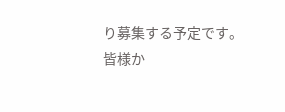り募集する予定です。
皆様か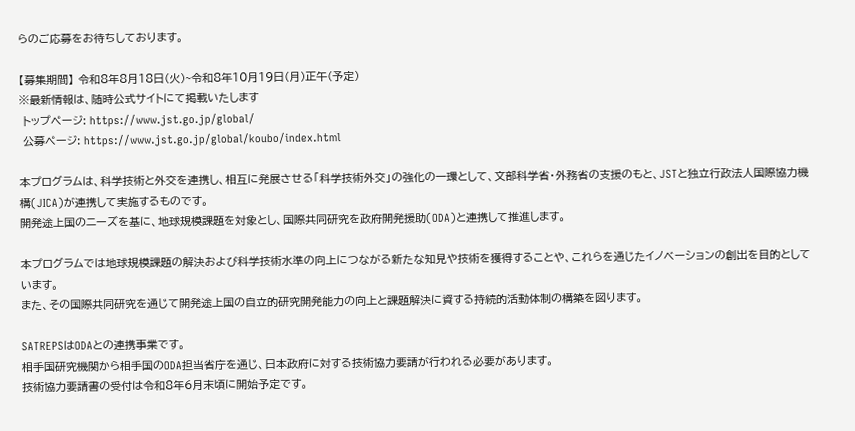らのご応募をお待ちしております。

【募集期間】 令和8年8月18日(火)~令和8年10月19日(月)正午(予定)
※最新情報は、随時公式サイトにて掲載いたします
 トップページ: https://www.jst.go.jp/global/
 公募ページ: https://www.jst.go.jp/global/koubo/index.html

本プログラムは、科学技術と外交を連携し、相互に発展させる「科学技術外交」の強化の一環として、文部科学省・外務省の支援のもと、JSTと独立行政法人国際協力機構(JICA)が連携して実施するものです。
開発途上国のニーズを基に、地球規模課題を対象とし、国際共同研究を政府開発援助(ODA)と連携して推進します。

本プログラムでは地球規模課題の解決および科学技術水準の向上につながる新たな知見や技術を獲得することや、これらを通じたイノベーションの創出を目的としています。
また、その国際共同研究を通じて開発途上国の自立的研究開発能力の向上と課題解決に資する持続的活動体制の構築を図ります。

SATREPSはODAとの連携事業です。
相手国研究機関から相手国のODA担当省庁を通じ、日本政府に対する技術協力要請が行われる必要があります。
技術協力要請書の受付は令和8年6月末頃に開始予定です。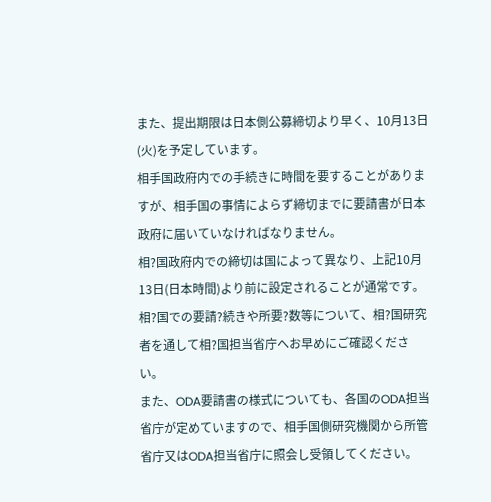また、提出期限は日本側公募締切より早く、10月13日(火)を予定しています。
相手国政府内での手続きに時間を要することがありますが、相手国の事情によらず締切までに要請書が日本政府に届いていなければなりません。
相?国政府内での締切は国によって異なり、上記10月13日(日本時間)より前に設定されることが通常です。
相?国での要請?続きや所要?数等について、相?国研究者を通して相?国担当省庁へお早めにご確認ください。
また、ODA要請書の様式についても、各国のODA担当省庁が定めていますので、相手国側研究機関から所管省庁又はODA担当省庁に照会し受領してください。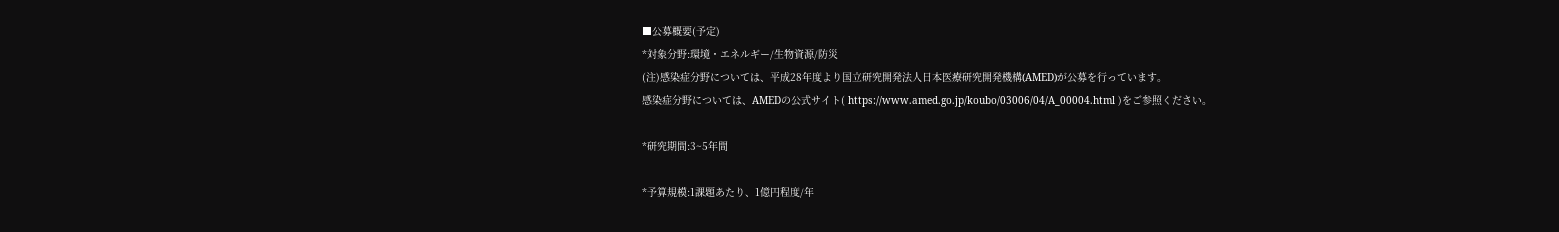■公募概要(予定)
*対象分野:環境・エネルギー/生物資源/防災
(注)感染症分野については、平成28年度より国立研究開発法人日本医療研究開発機構(AMED)が公募を行っています。
感染症分野については、AMEDの公式サイト( https://www.amed.go.jp/koubo/03006/04/A_00004.html )をご参照ください。

*研究期間:3~5年間

*予算規模:1課題あたり、1億円程度/年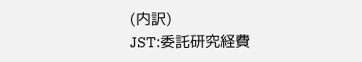(内訳)
JST:委託研究経費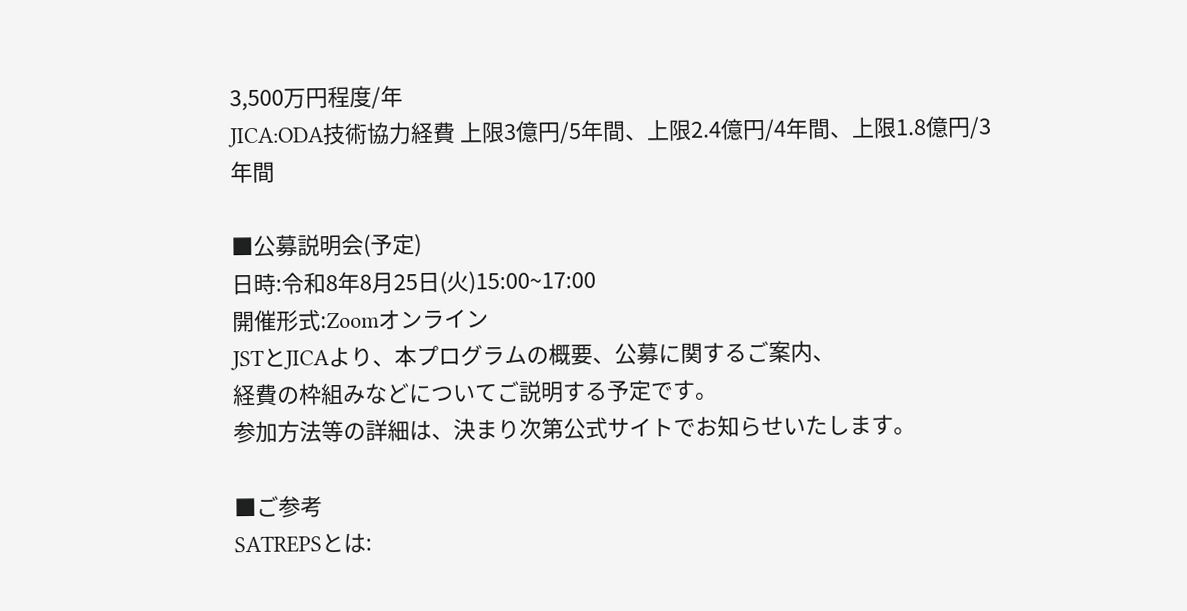3,500万円程度/年
JICA:ODA技術協力経費 上限3億円/5年間、上限2.4億円/4年間、上限1.8億円/3年間

■公募説明会(予定)
日時:令和8年8月25日(火)15:00~17:00
開催形式:Zoomオンライン
JSTとJICAより、本プログラムの概要、公募に関するご案内、
経費の枠組みなどについてご説明する予定です。
参加方法等の詳細は、決まり次第公式サイトでお知らせいたします。

■ご参考
SATREPSとは: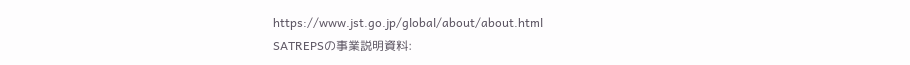https://www.jst.go.jp/global/about/about.html
SATREPSの事業説明資料: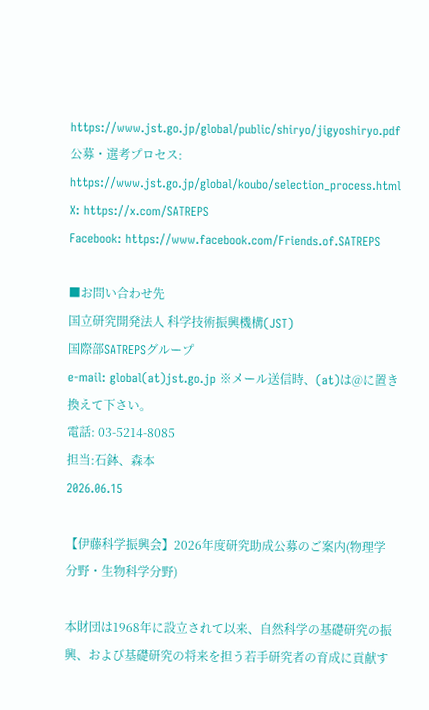https://www.jst.go.jp/global/public/shiryo/jigyoshiryo.pdf
公募・選考プロセス: https://www.jst.go.jp/global/koubo/selection_process.html
X: https://x.com/SATREPS
Facebook: https://www.facebook.com/Friends.of.SATREPS

■お問い合わせ先
国立研究開発法人 科学技術振興機構(JST)
国際部SATREPSグループ
e-mail: global(at)jst.go.jp ※メール送信時、(at)は@に置き換えて下さい。
電話: 03-5214-8085
担当:石鉢、森本
2026.06.15

【伊藤科学振興会】2026年度研究助成公募のご案内(物理学分野・生物科学分野)

本財団は1968年に設立されて以来、自然科学の基礎研究の振興、および基礎研究の将来を担う若手研究者の育成に貢献す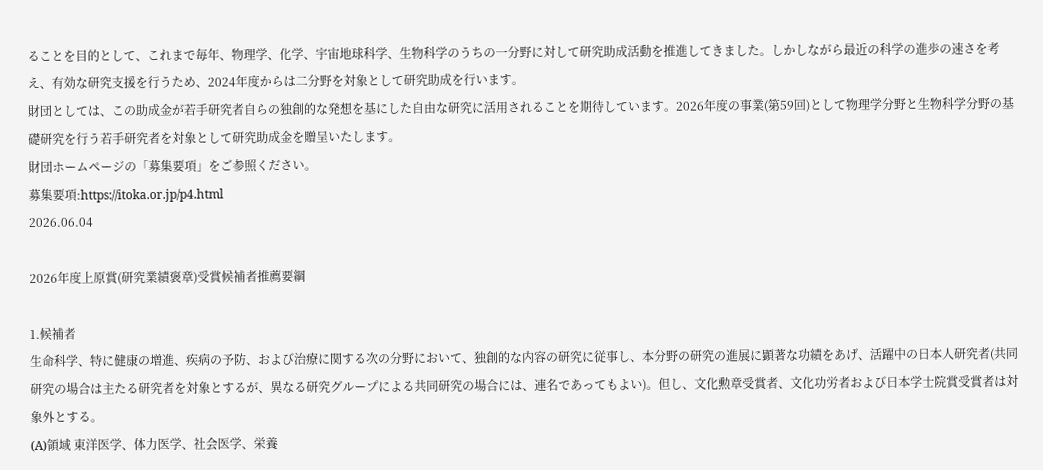ることを目的として、これまで毎年、物理学、化学、宇宙地球科学、生物科学のうちの一分野に対して研究助成活動を推進してきました。しかしながら最近の科学の進歩の速さを考え、有効な研究支援を行うため、2024年度からは二分野を対象として研究助成を行います。
財団としては、この助成金が若手研究者自らの独創的な発想を基にした自由な研究に活用されることを期待しています。2026年度の事業(第59回)として物理学分野と生物科学分野の基礎研究を行う若手研究者を対象として研究助成金を贈呈いたします。
財団ホームページの「募集要項」をご参照ください。
募集要項:https://itoka.or.jp/p4.html
2026.06.04

2026年度上原賞(研究業績褒章)受賞候補者推薦要綱

1.候補者
生命科学、特に健康の増進、疾病の予防、および治療に関する次の分野において、独創的な内容の研究に従事し、本分野の研究の進展に顕著な功績をあげ、活躍中の日本人研究者(共同研究の場合は主たる研究者を対象とするが、異なる研究グループによる共同研究の場合には、連名であってもよい)。但し、文化勲章受賞者、文化功労者および日本学士院賞受賞者は対象外とする。
(A)領域 東洋医学、体力医学、社会医学、栄養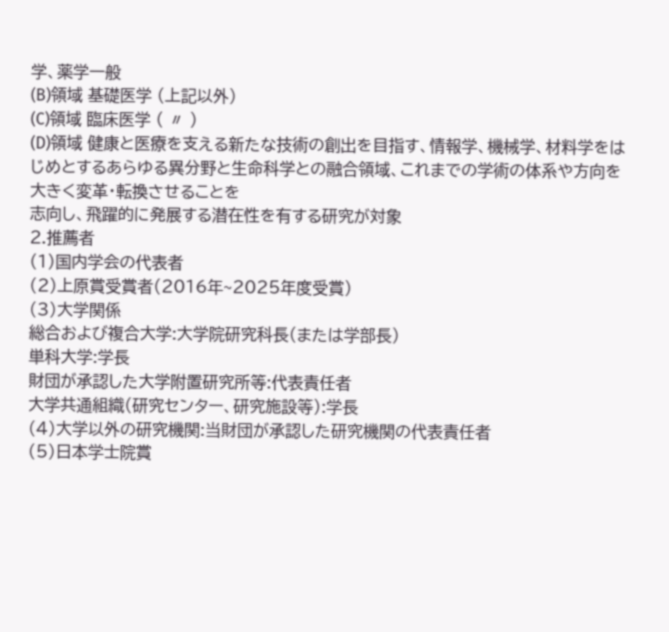学、薬学一般
(B)領域 基礎医学 (上記以外)
(C)領域 臨床医学 ( 〃 )
(D)領域 健康と医療を支える新たな技術の創出を目指す、情報学、機械学、材料学をはじめとするあらゆる異分野と生命科学との融合領域、これまでの学術の体系や方向を大きく変革・転換させることを
志向し、飛躍的に発展する潜在性を有する研究が対象
2.推薦者
(1)国内学会の代表者
(2)上原賞受賞者(2016年~2025年度受賞)
(3)大学関係
総合および複合大学:大学院研究科長(または学部長)
単科大学:学長
財団が承認した大学附置研究所等:代表責任者
大学共通組織(研究センター、研究施設等):学長
(4)大学以外の研究機関:当財団が承認した研究機関の代表責任者
(5)日本学士院賞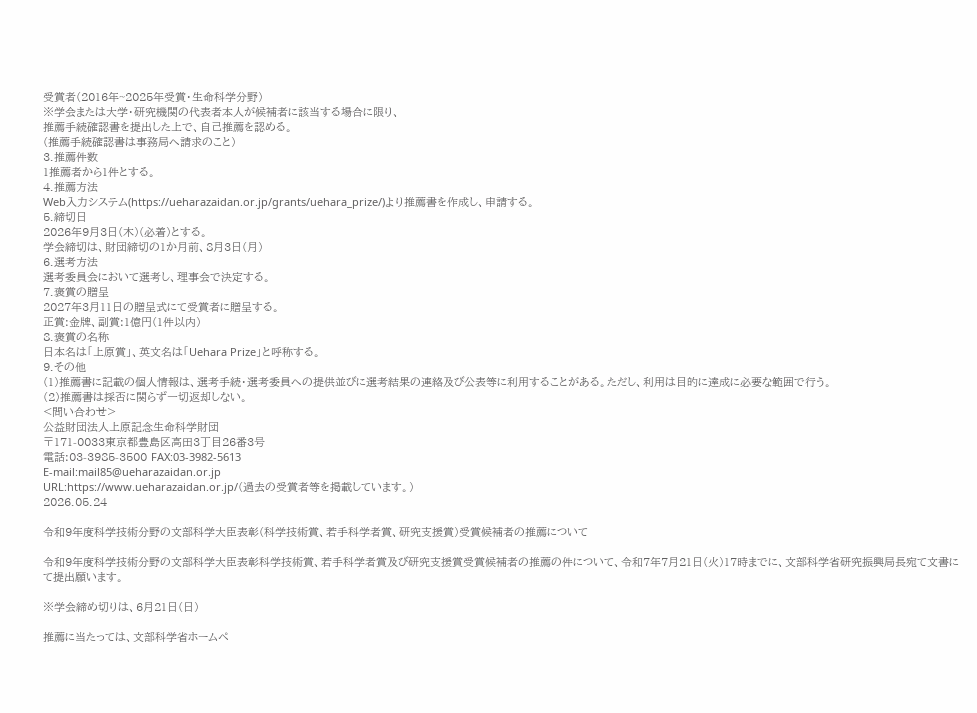受賞者(2016年~2025年受賞・生命科学分野)
※学会または大学・研究機関の代表者本人が候補者に該当する場合に限り、
推薦手続確認書を提出した上で、自己推薦を認める。
(推薦手続確認書は事務局へ請求のこと)
3.推薦件数
1推薦者から1件とする。
4.推薦方法
Web入力システム(https://ueharazaidan.or.jp/grants/uehara_prize/)より推薦書を作成し、申請する。
5.締切日
2026年9月3日(木)(必着)とする。
学会締切は、財団締切の1か月前、8月3日(月)
6.選考方法
選考委員会において選考し、理事会で決定する。
7.褒賞の贈呈
2027年3月11日の贈呈式にて受賞者に贈呈する。
正賞:金牌、副賞:1億円(1件以内)
8.褒賞の名称
日本名は「上原賞」、英文名は「Uehara Prize」と呼称する。
9.その他
(1)推薦書に記載の個人情報は、選考手続・選考委員への提供並びに選考結果の連絡及び公表等に利用することがある。ただし、利用は目的に達成に必要な範囲で行う。
(2)推薦書は採否に関らず一切返却しない。
<問い合わせ>
公益財団法人上原記念生命科学財団
〒171-0033東京都豊島区高田3丁目26番3号
電話:03-3985-3500 FAX:03-3982-5613
E-mail:mail85@ueharazaidan.or.jp
URL:https://www.ueharazaidan.or.jp/(過去の受賞者等を掲載しています。)
2026.05.24

令和9年度科学技術分野の文部科学大臣表彰(科学技術賞、若手科学者賞、研究支援賞)受賞候補者の推薦について

令和9年度科学技術分野の文部科学大臣表彰科学技術賞、若手科学者賞及び研究支援賞受賞候補者の推薦の件について、令和7年7月21日(火)17時までに、文部科学省研究振興局長宛て文書にて提出願います。

※学会締め切りは、6月21日(日)

推薦に当たっては、文部科学省ホームペ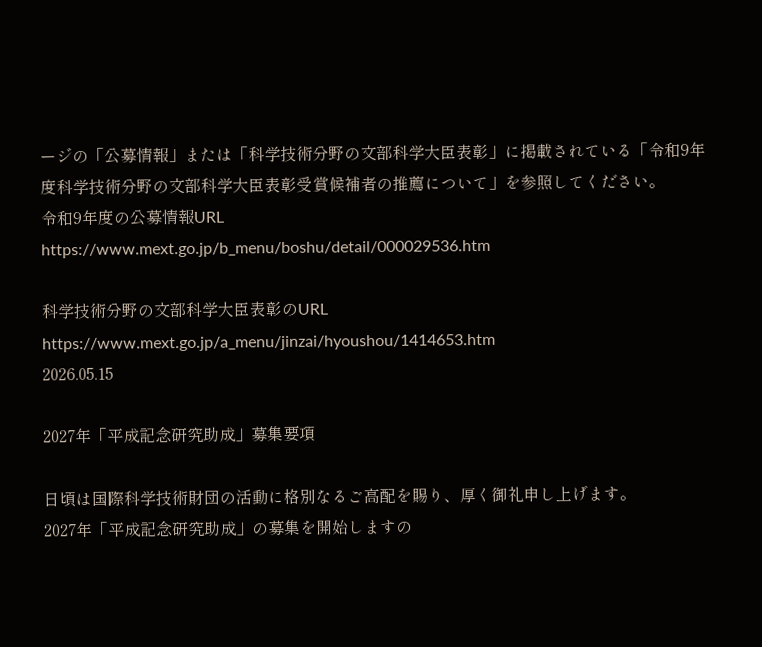ージの「公募情報」または「科学技術分野の文部科学大臣表彰」に掲載されている「令和9年度科学技術分野の文部科学大臣表彰受賞候補者の推薦について」を参照してください。
令和9年度の公募情報URL
https://www.mext.go.jp/b_menu/boshu/detail/000029536.htm

科学技術分野の文部科学大臣表彰のURL
https://www.mext.go.jp/a_menu/jinzai/hyoushou/1414653.htm
2026.05.15

2027年「平成記念研究助成」募集要項

日頃は国際科学技術財団の活動に格別なるご高配を賜り、厚く御礼申し上げます。
2027年「平成記念研究助成」の募集を開始しますの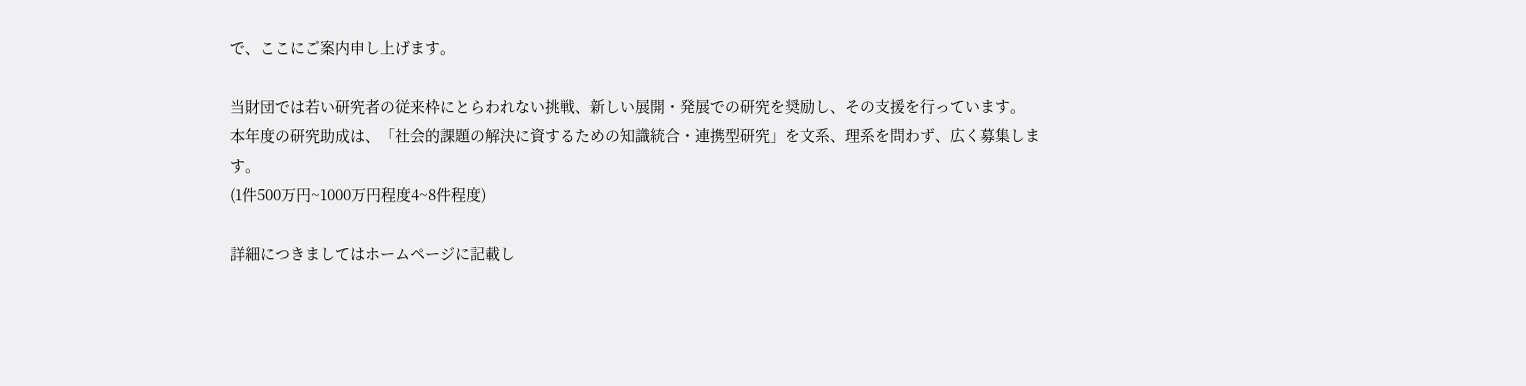で、ここにご案内申し上げます。

当財団では若い研究者の従来枠にとらわれない挑戦、新しい展開・発展での研究を奨励し、その支援を行っています。
本年度の研究助成は、「社会的課題の解決に資するための知識統合・連携型研究」を文系、理系を問わず、広く募集します。
(1件500万円~1000万円程度4~8件程度)

詳細につきましてはホームページに記載し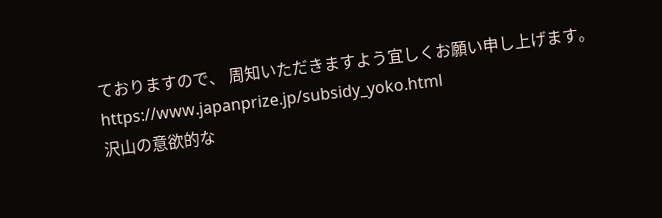ておりますので、 周知いただきますよう宜しくお願い申し上げます。
https://www.japanprize.jp/subsidy_yoko.html
沢山の意欲的な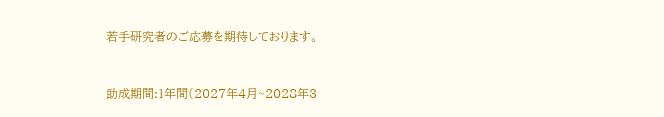若手研究者のご応募を期待しております。


助成期間:1年間(2027年4月~2028年3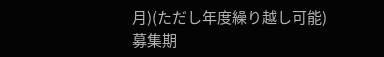月)(ただし年度繰り越し可能)
募集期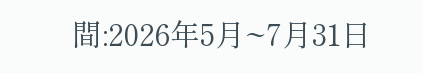間:2026年5月~7月31日